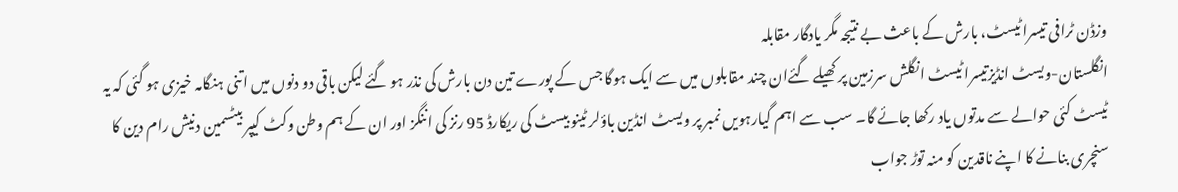وزڈن ٹرافی تیسرا ٹیسٹ، بارش کے باعث بے نتیجہ مگر یادگار مقابلہ
انگلستان-ویسٹ انڈیزتیسرا ٹیسٹ انگلش سرزمین پر کھیلے گئےان چند مقابلوں میں سے ایک ہوگا جس کے پورے تین دن بارش کی نذر ہو گئے لیکن باقی دو دنوں میں اتنی ہنگامہ خیزی ہو گئی کہ یہ ٹیسٹ کئی حوالے سے مدتوں یاد رکھا جائے گا۔ سب سے اہم گیارہویں نمبر پر ویسٹ انڈین باؤلر ٹینو بیسٹ کی ریکارڈ 95 رنز کی اننگز اور ان کے ہم وطن وکٹ کیپر بیٹسمین دنیش رام دین کا سنچری بنانے کا اپنے ناقدین کو منہ توڑ جواب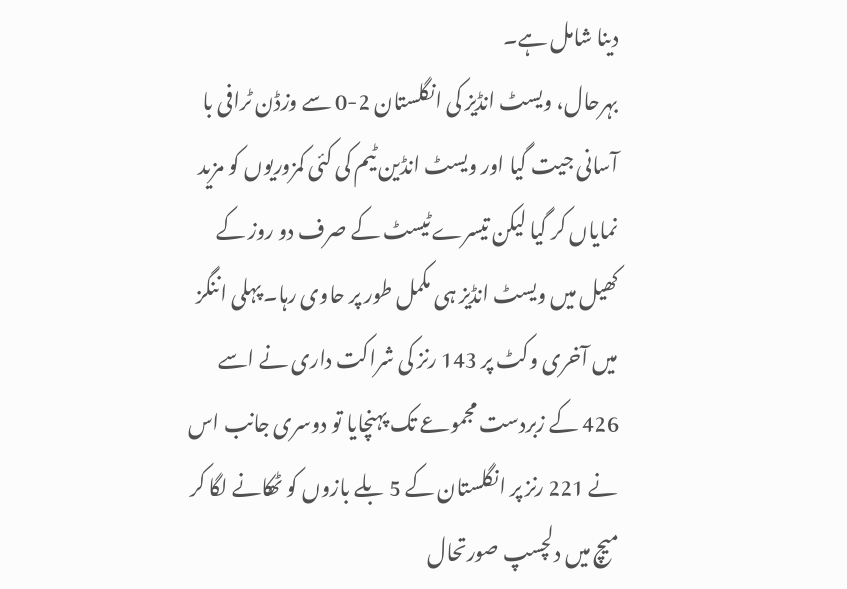دینا شامل ہے۔
بہرحال، ویسٹ انڈیز کی انگلستان 2-0 سے وزڈن ٹرافی با آسانی جیت گیا اور ویسٹ انڈین ٹیم کی کئی کمزوریوں کو مزید نمایاں کر گیا لیکن تیسرے ٹیسٹ کے صرف دو روز کے کھیل میں ویسٹ انڈیز ہی مکمل طور پر حاوی رہا۔ پہلی اننگز میں آخری وکٹ پر 143 رنز کی شراکت داری نے اسے 426 کے زبردست مجموعے تک پہنچایا تو دوسری جانب اس نے 221 رنز پر انگلستان کے 5 بلے بازوں کو ٹھکانے لگا کر میچ میں دلچسپ صورتحال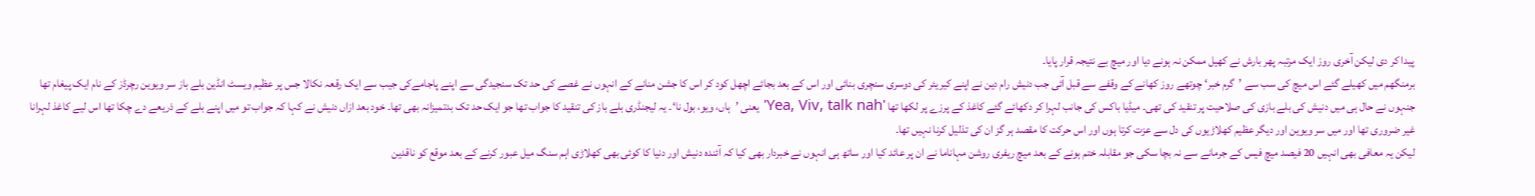پیدا کر دی لیکن آخری روز ایک مرتبہ پھر بارش نے کھیل ممکن نہ ہونے دیا اور میچ بے نتیجہ قرار پایا۔
برمنگھم میں کھیلے گئے اس میچ کی سب سے ’گرم خبر‘ چوتھے روز کھانے کے وقفے سے قبل آئی جب دنیش رام دین نے اپنے کیریئر کی دوسری سنچری بنائی اور اس کے بعد بجائے اچھل کود کر اس کا جشن منانے کے انہوں نے غصے کی حد تک سنجیدگی سے اپنے پاجامےکی جیب سے ایک رقعہ نکالا جس پر عظیم ویسٹ انڈین بلے باز سر ویوین رچرڈز کے نام ایک پیغام تھا جنہوں نے حال ہی میں دنیش کی بلے بازی کی صلاحیت پر تنقید کی تھی۔ میڈیا باکس کی جانب لہرا کر دکھائے گئے کاغذ کے پرزے پر لکھا تھا 'Yea, Viv, talk nah' یعنی ’ہاں، ویو، بول نا‘۔ یہ لیجنڈری بلے باز کی تنقید کا جواب تھا جو ایک حد تک بدتمیزانہ بھی تھا۔ خود بعد ازاں دنیش نے کہا کہ جواب تو میں اپنے بلے کے ذریعے دے چکا تھا اس لیے کاغذ لہرانا غیر ضروری تھا اور میں سر ویوین اور دیگر عظیم کھلاڑیوں کی دل سے عزت کرتا ہوں اور اس حرکت کا مقصد ہر گز ان کی تذلیل کرنا نہیں تھا۔
لیکن یہ معافی بھی انہیں 20 فیصد میچ فیس کے جرمانے سے نہ بچا سکی جو مقابلہ ختم ہونے کے بعد میچ ریفری روشن مہاناما نے ان پر عائد کیا اور ساتھ ہی انہوں نے خبردار بھی کیا کہ آئندہ دنیش اور دنیا کا کوئی بھی کھلاڑی اہم سنگ میل عبور کرنے کے بعد موقع کو ناقدین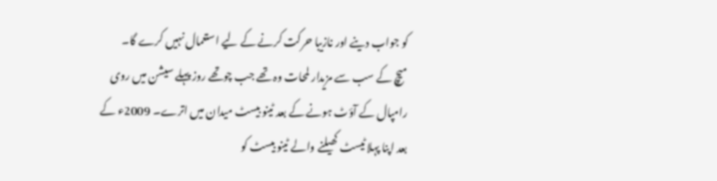کو جواب دینے اور نازیبا حرکت کرنے کے لیے استعمال نہیں کرے گا۔
میچ کے سب سے مزیدار لمحات وہ تھے جب چوتھے روز پہلے سیشن میں روی رامپال کے آؤٹ ہونے کے بعد ٹینو بیسٹ میدان میں اترے۔ 2009ء کے بعد اپنا پہلا ٹیسٹ کھیلنے والے ٹینو بیسٹ کو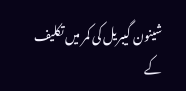شینون گیبریل کی کمر میں تکلیف کے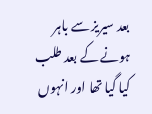بعد سیریز سے باہر ہونے کے بعد طلب کیا گیا تھا اور انہوں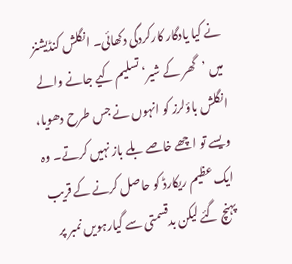نے کیا یادگار کارکردگی دکھائی۔ انگلش کنڈیشنز میں ’گھر کے شیر‘ تسلیم کیے جانے والے انگلش باؤلرز کو انہوں نے جس طرح دھویا، ویسے تو اچھے خاصے بلے باز نہیں کرتے۔ وہ ایک عظیم ریکارڈ کو حاصل کرنے کے قریب پہنچ گئے لیکن بدقسمتی سے گیارہویں نمبر پر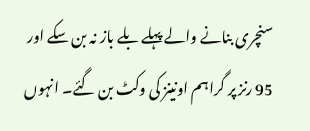سنچری بنانے والے پہلے بلے باز نہ بن سکے اور 95 رنز پر گراہم اونینز کی وکٹ بن گئے۔ انہوں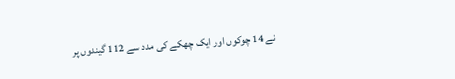نے 14 چوکوں اور ایک چھکے کی مدد سے 112 گیندوں پر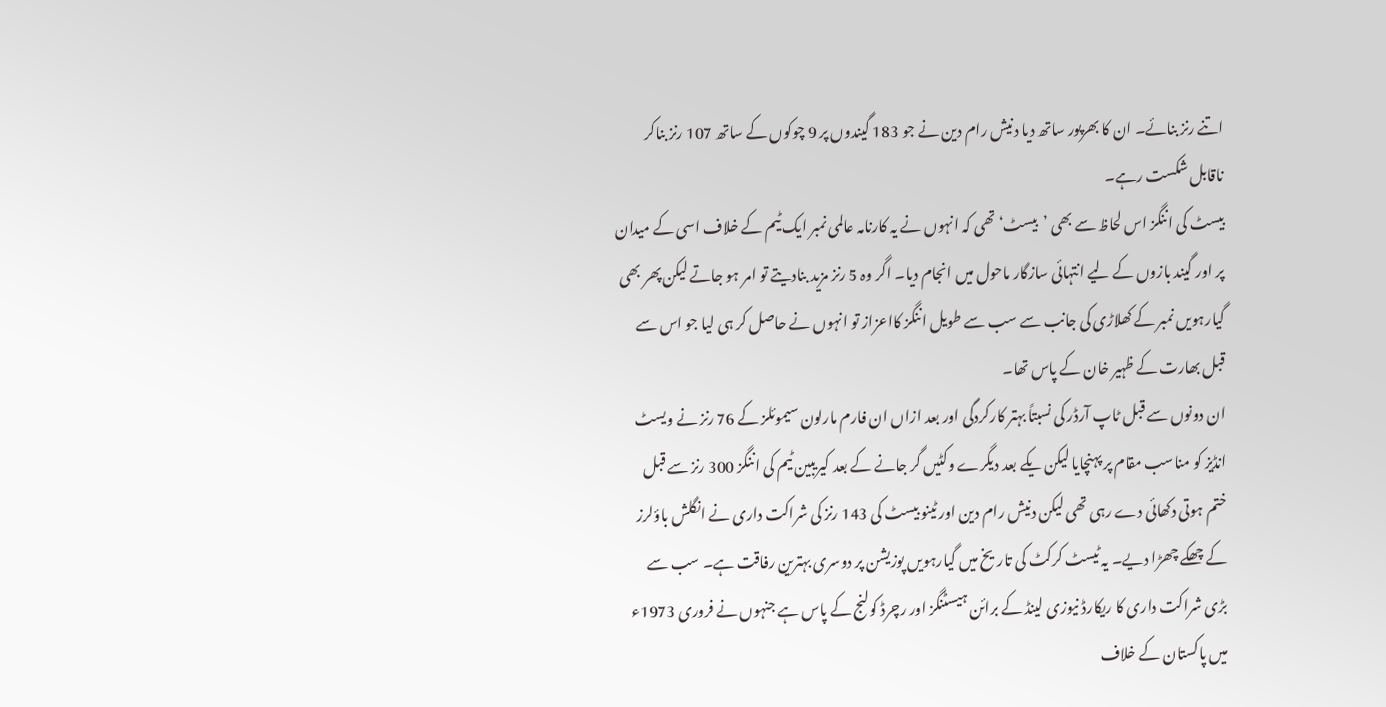اتنے رنز بنائے۔ ان کا بھرپور ساتھ دیا دنیش رام دین نے جو 183 گیندوں پر 9 چوکوں کے ساتھ 107 رنز بناکر ناقابل شکست رہے۔
بیسٹ کی اننگز اس لحاظ سے بھی ’بیسٹ‘ تھی کہ انہوں نے یہ کارنامہ عالمی نمبر ایک ٹیم کے خلاف اسی کے میدان پر اور گیند بازوں کے لیے انتہائی سازگار ماحول میں انجام دیا۔ اگر وہ 5 رنز مزید بنادیتے تو امر ہو جاتے لیکن پھر بھی گیارہویں نمبر کے کھلاڑی کی جانب سے سب سے طویل اننگز کااعزاز تو انہوں نے حاصل کر ہی لیا جو اس سے قبل بھارت کے ظہیر خان کے پاس تھا۔
ان دونوں سے قبل ٹاپ آرڈر کی نسبتاً بہتر کارکردگی اور بعد ازاں ان فارم مارلون سیموئلز کے 76 رنز نے ویسٹ انڈیز کو مناسب مقام پر پہنچایا لیکن یکے بعد دیگرے وکٹیں گر جانے کے بعد کیریبین ٹیم کی اننگز 300 رنز سے قبل ختم ہوتی دکھائی دے رہی تھی لیکن دنیش رام دین اور ٹینو بیسٹ کی 143 رنز کی شراکت داری نے انگلش باؤلرز کے چھکے چھڑا دیے۔ یہ ٹیسٹ کرکٹ کی تاریخ میں گیارہویں پوزیشن پر دوسری بہترین رفاقت ہے۔ سب سے بڑی شراکت داری کا ریکارڈ نیوزی لینڈ کے برائن ہیسٹنگز اور رچرڈ کولنج کے پاس ہے جنہوں نے فروری 1973ء میں پاکستان کے خلاف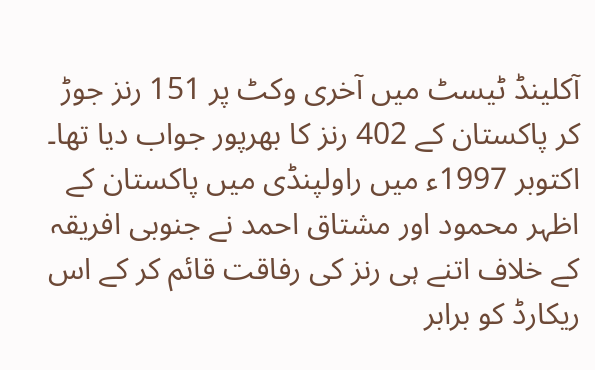آکلینڈ ٹیسٹ میں آخری وکٹ پر 151 رنز جوڑ کر پاکستان کے 402 رنز کا بھرپور جواب دیا تھا۔ اکتوبر 1997ء میں راولپنڈی میں پاکستان کے اظہر محمود اور مشتاق احمد نے جنوبی افریقہ کے خلاف اتنے ہی رنز کی رفاقت قائم کر کے اس ریکارڈ کو برابر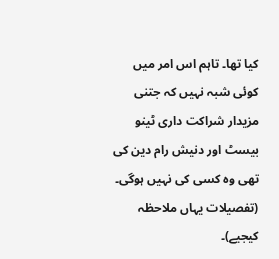کیا تھا۔ تاہم اس امر میں کوئی شبہ نہیں کہ جتنی مزیدار شراکت داری ٹینو بیسٹ اور دنیش رام دین کی تھی وہ کسی کی نہیں ہوگی۔ (تفصیلات یہاں ملاحظہ کیجیے)۔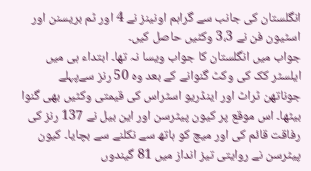انگلستان کی جانب سے گراہم اونینز نے 4 اور ٹم بریسنن اور اسٹیون فن نے 3،3 وکٹیں حاصل کیں۔
جواب میں انگلستان کا جواب ویسا نہ تھا۔ ابتداء ہی میں ایلسٹر کک کی وکٹ گنوانے کے بعد وہ 50 رنز سےپہلے جوناتھن ٹراٹ اور اینڈریو اسٹراس کی قیمتی وکٹیں بھی گنوا بیٹھا۔ اس موقع پر کیون پیٹرسن اور این بیل نے 137 رنز کی رفاقت قائم کی اور میچ کو ہاتھ سے نکلنے سے بچایا۔ کیون پیٹرسن نے روایتی تیز انداز میں 81 گیندوں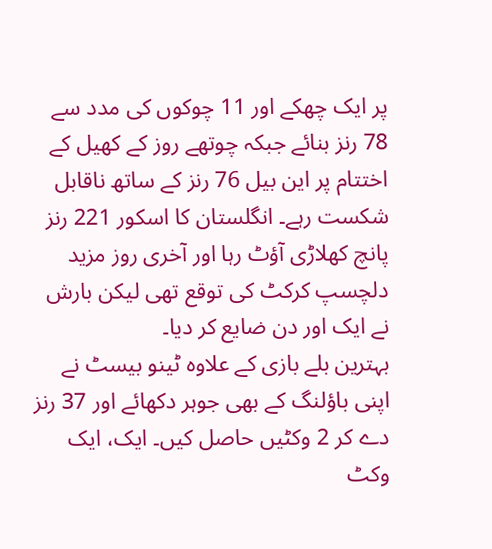پر ایک چھکے اور 11 چوکوں کی مدد سے 78 رنز بنائے جبکہ چوتھے روز کے کھیل کے اختتام پر این بیل 76 رنز کے ساتھ ناقابل شکست رہے۔ انگلستان کا اسکور 221 رنز پانچ کھلاڑی آؤٹ رہا اور آخری روز مزید دلچسپ کرکٹ کی توقع تھی لیکن بارش نے ایک اور دن ضایع کر دیا۔
بہترین بلے بازی کے علاوہ ٹینو بیسٹ نے اپنی باؤلنگ کے بھی جوہر دکھائے اور 37 رنز دے کر 2 وکٹیں حاصل کیں۔ ایک، ایک وکٹ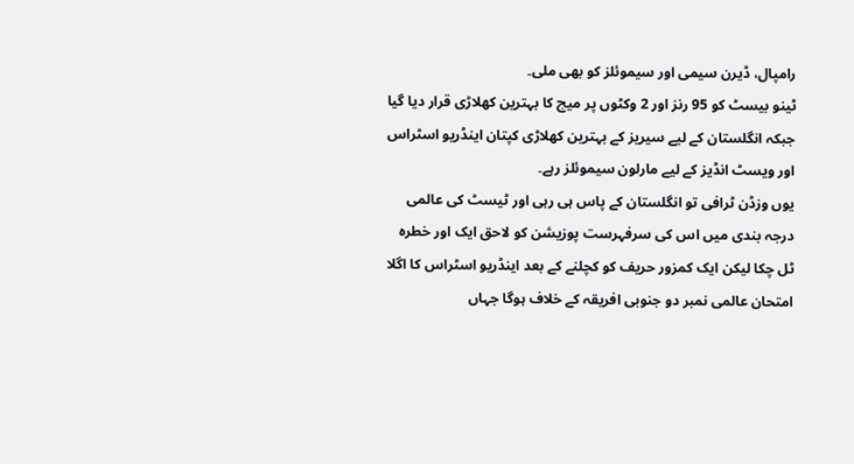رامپال، ڈیرن سیمی اور سیموئلز کو بھی ملی۔
ٹینو بیسٹ کو 95 رنز اور 2 وکٹوں پر میچ کا بہترین کھلاڑی قرار دیا گیا جبکہ انگلستان کے لیے سیریز کے بہترین کھلاڑی کپتان اینڈریو اسٹراس اور ویسٹ انڈیز کے لیے مارلون سیموئلز رہے۔
یوں وزڈن ٹرافی تو انگلستان کے پاس ہی رہی اور ٹیسٹ کی عالمی درجہ بندی میں اس کی سرفہرست پوزیشن کو لاحق ایک اور خطرہ ٹل چکا لیکن ایک کمزور حریف کو کچلنے کے بعد اینڈریو اسٹراس کا اگلا امتحان عالمی نمبر دو جنوبی افریقہ کے خلاف ہوگا جہاں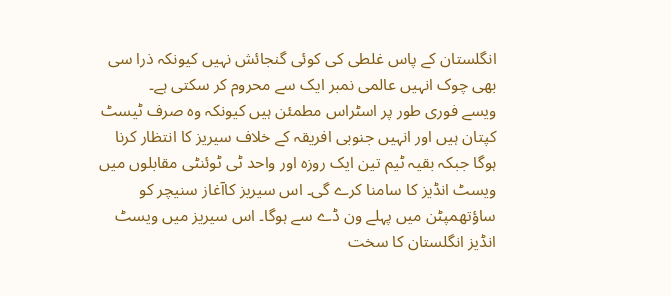انگلستان کے پاس غلطی کی کوئی گنجائش نہیں کیونکہ ذرا سی بھی چوک انہیں عالمی نمبر ایک سے محروم کر سکتی ہے۔
ویسے فوری طور پر اسٹراس مطمئن ہیں کیونکہ وہ صرف ٹیسٹ کپتان ہیں اور انہیں جنوبی افریقہ کے خلاف سیریز کا انتظار کرنا ہوگا جبکہ بقیہ ٹیم تین ایک روزہ اور واحد ٹی ٹوئنٹی مقابلوں میں ویسٹ انڈیز کا سامنا کرے گی۔ اس سیریز کاآغاز سنیچر کو ساؤتھمپٹن میں پہلے ون ڈے سے ہوگا۔ اس سیریز میں ویسٹ انڈیز انگلستان کا سخت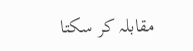مقابلہ کر سکتا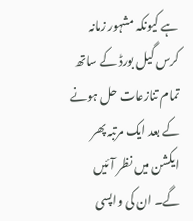ہے کیونکہ مشہور زمانہ کرس گیل بورڈ کے ساتھ تمام تنازعات حل ہونے کے بعد ایک مرتبہ پھر ایکشن میں نظر آئیں گے۔ ان کی واپسی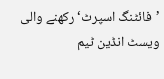’فائٹنگ اسپرٹ‘ رکھنے والی ویسٹ انڈین ٹیم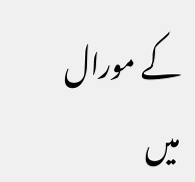کے مورال میں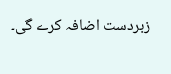زبردست اضافہ کرے گی۔